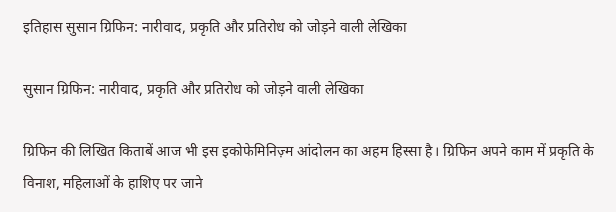इतिहास सुसान ग्रिफिन: नारीवाद, प्रकृति और प्रतिरोध को जोड़ने वाली लेखिका

सुसान ग्रिफिन: नारीवाद, प्रकृति और प्रतिरोध को जोड़ने वाली लेखिका

ग्रिफिन की लिखित किताबें आज भी इस इकोफेमिनिज़्म आंदोलन का अहम हिस्सा है। ग्रिफिन अपने काम में प्रकृति के विनाश, महिलाओं के हाशिए पर जाने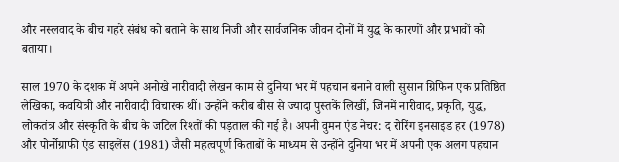और नस्लवाद के बीच गहरे संबंध को बताने के साथ निजी और सार्वजनिक जीवन दोनों में युद्ध के कारणों और प्रभावों को बताया।

साल 1970 के दशक में अपने अनोखे नारीवादी लेखन काम से दुनिया भर में पहचान बनाने वाली सुसान ग्रिफिन एक प्रतिष्ठित लेखिका, कवयित्री और नारीवादी विचारक थीं। उन्होंने करीब बीस से ज्यादा पुस्तकें लिखीं, जिनमें नारीवाद, प्रकृति, युद्ध, लोकतंत्र और संस्कृति के बीच के जटिल रिश्तों की पड़ताल की गई है। अपनी वुमन एंड नेचर: द रोरिंग इनसाइड हर (1978) और पोर्नोग्राफी एंड साइलेंस (1981) जैसी महत्वपूर्ण किताबों के माध्यम से उन्होंने दुनिया भर में अपनी एक अलग पहचान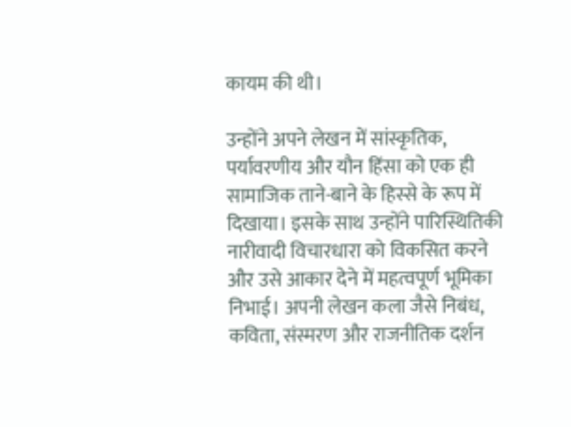कायम की थी।

उन्होंने अपने लेखन में सांस्कृतिक, पर्यावरणीय और यौन हिंसा को एक ही सामाजिक ताने-बाने के हिस्से के रूप में दिखाया। इसके साथ उन्होंने पारिस्थितिकी नारीवादी विचारधारा को विकसित करने और उसे आकार देने में महत्वपूर्ण भूमिका निभाई। अपनी लेखन कला जैसे निबंध, कविता, संस्मरण और राजनीतिक दर्शन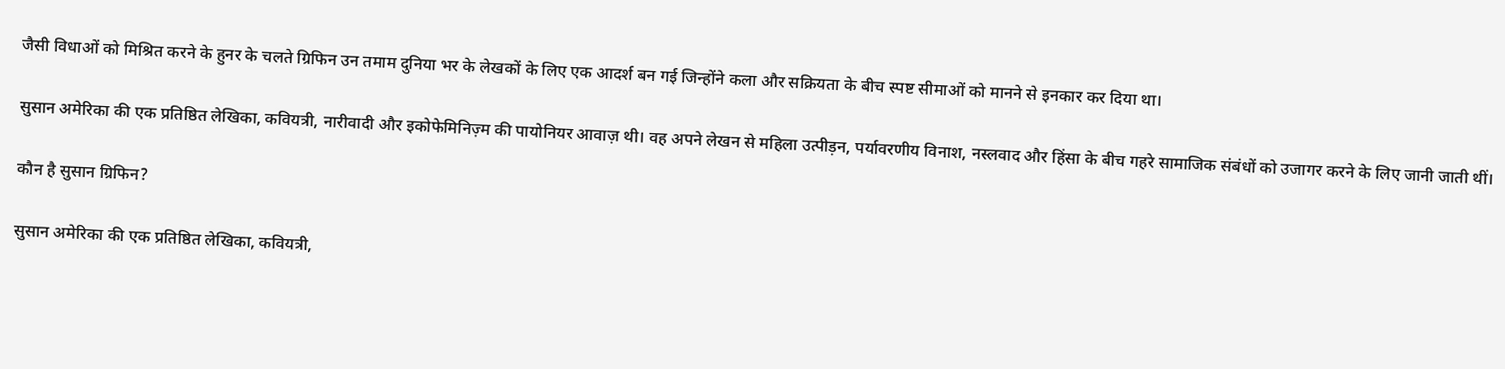जैसी विधाओं को मिश्रित करने के हुनर के चलते ग्रिफिन उन तमाम दुनिया भर के लेखकों के लिए एक आदर्श बन गई जिन्होंने कला और सक्रियता के बीच स्पष्ट सीमाओं को मानने से इनकार कर दिया था।

सुसान अमेरिका की एक प्रतिष्ठित लेखिका, कवियत्री, नारीवादी और इकोफेमिनिज़्म की पायोनियर आवाज़ थी। वह अपने लेखन से महिला उत्पीड़न, पर्यावरणीय विनाश, नस्लवाद और हिंसा के बीच गहरे सामाजिक संबंधों को उजागर करने के लिए जानी जाती थीं।

कौन है सुसान ग्रिफिन?

सुसान अमेरिका की एक प्रतिष्ठित लेखिका, कवियत्री,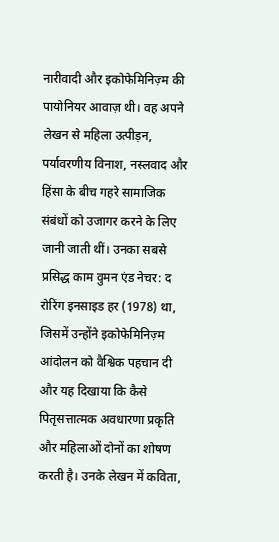नारीवादी और इकोफेमिनिज़्म की पायोनियर आवाज़ थी। वह अपने लेखन से महिला उत्पीड़न, पर्यावरणीय विनाश, नस्लवाद और हिंसा के बीच गहरे सामाजिक संबंधों को उजागर करने के लिए जानी जाती थीं। उनका सबसे प्रसिद्ध काम वुमन एंड नेचर: द रोरिंग इनसाइड हर (1978) था, जिसमें उन्होंने इकोफेमिनिज़्म आंदोलन को वैश्विक पहचान दी और यह दिखाया कि कैसे पितृसत्तात्मक अवधारणा प्रकृति और महिलाओं दोनों का शोषण करती है। उनके लेखन में कविता,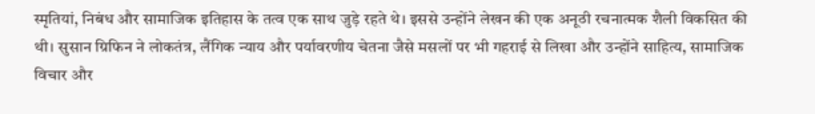स्मृतियां, निबंध और सामाजिक इतिहास के तत्व एक साथ जुड़े रहते थे। इससे उन्होंने लेखन की एक अनूठी रचनात्मक शैली विकसित की थी। सुसान ग्रिफिन ने लोकतंत्र, लैंगिक न्याय और पर्यावरणीय चेतना जैसे मसलों पर भी गहराई से लिखा और उन्होंने साहित्य, सामाजिक विचार और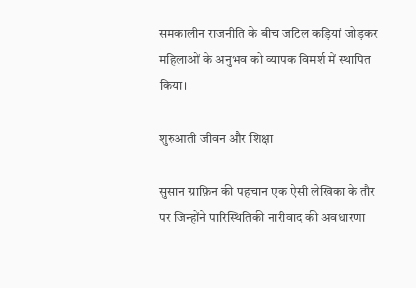समकालीन राजनीति के बीच जटिल कड़ियां जोड़कर महिलाओं के अनुभव को व्यापक विमर्श में स्थापित किया।

शुरुआती जीवन और शिक्षा

सुसान ग्राफ़िन की पहचान एक ऐसी लेखिका के तौर पर जिन्होंने पारिस्थितिकी नारीवाद की अवधारणा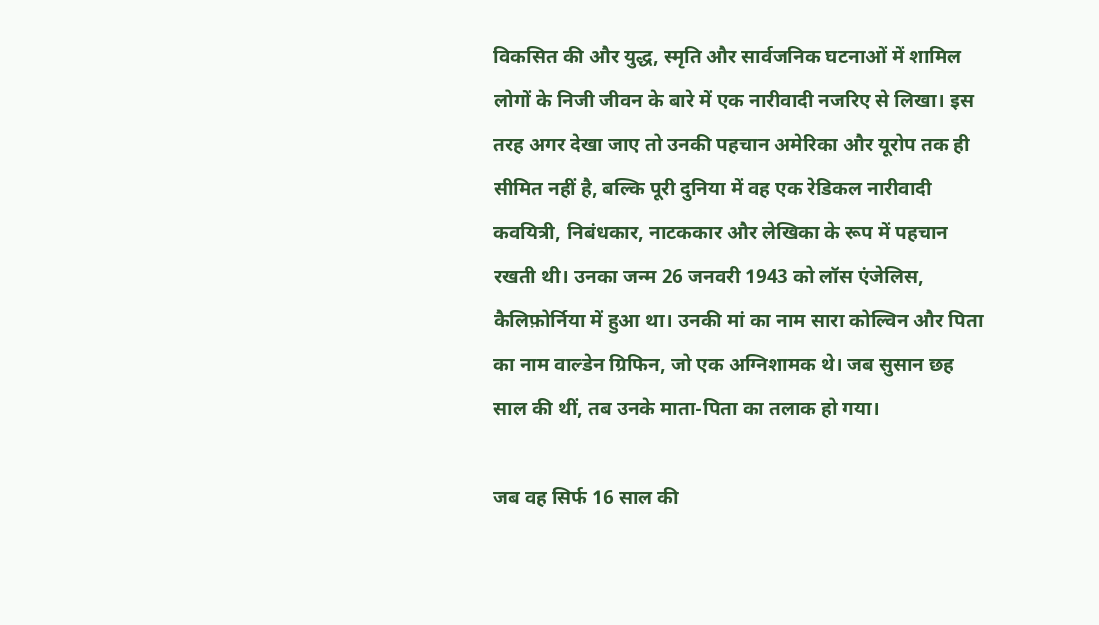विकसित की और युद्ध, स्मृति और सार्वजनिक घटनाओं में शामिल लोगों के निजी जीवन के बारे में एक नारीवादी नजरिए से लिखा। इस तरह अगर देखा जाए तो उनकी पहचान अमेरिका और यूरोप तक ही सीमित नहीं है, बल्कि पूरी दुनिया में वह एक रेडिकल नारीवादी कवयित्री, निबंधकार, नाटककार और लेखिका के रूप में पहचान रखती थी। उनका जन्म 26 जनवरी 1943 को लॉस एंजेलिस, कैलिफ़ोर्निया में हुआ था। उनकी मां का नाम सारा कोल्विन और पिता का नाम वाल्डेन ग्रिफिन, जो एक अग्निशामक थे। जब सुसान छह साल की थीं, तब उनके माता-पिता का तलाक हो गया।

जब वह सिर्फ 16 साल की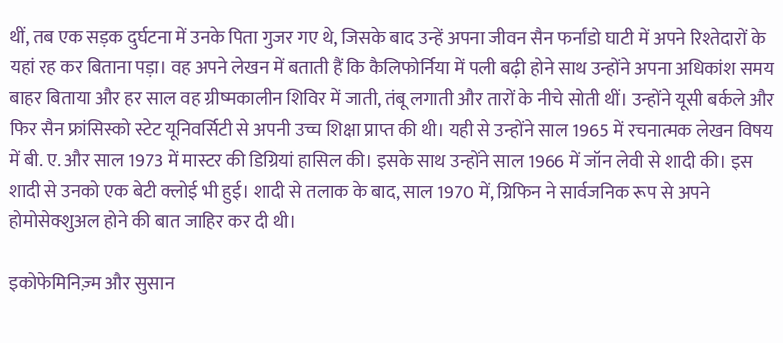थीं, तब एक सड़क दुर्घटना में उनके पिता गुजर गए थे, जिसके बाद उन्हें अपना जीवन सैन फर्नांडो घाटी में अपने रिश्तेदारों के यहां रह कर बिताना पड़ा। वह अपने लेखन में बताती हैं कि कैलिफोर्निया में पली बढ़ी होने साथ उन्होंने अपना अधिकांश समय बाहर बिताया और हर साल वह ग्रीष्मकालीन शिविर में जाती, तंबू लगाती और तारों के नीचे सोती थीं। उन्होंने यूसी बर्कले और फिर सैन फ्रांसिस्को स्टेट यूनिवर्सिटी से अपनी उच्च शिक्षा प्राप्त की थी। यही से उन्होंने साल 1965 में रचनात्मक लेखन विषय में बी. ए. और साल 1973 में मास्टर की डिग्रियां हासिल की। इसके साथ उन्होंने साल 1966 में जॉन लेवी से शादी की। इस शादी से उनको एक बेटी क्लोई भी हुई। शादी से तलाक के बाद, साल 1970 में, ग्रिफिन ने सार्वजनिक रूप से अपने होमोसेक्शुअल होने की बात जाहिर कर दी थी।

इकोफेमिनिज़्म और सुसान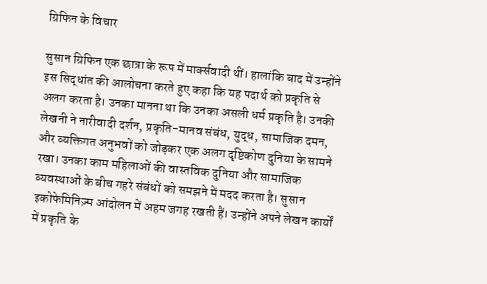ग्रिफिन के विचार

सुसान ग्रिफिन एक छात्रा के रूप में मार्क्सवादी थीं। हालांकि बाद में उन्होंने इस सिद्धांत की आलोचना करते हुए कहा कि यह पदार्थ को प्रकृति से अलग करता है। उनका मानना था कि उनका असली धर्म प्रकृति है। उनकी लेखनी ने नारीवादी दर्शन, प्रकृति-मानव संबंध, युद्ध, सामाजिक दमन, और व्यक्तिगत अनुभवों को जोड़कर एक अलग दृष्टिकोण दुनिया के सामने रखा। उनका काम महिलाओं की वास्तविक दुनिया और सामाजिक व्यवस्थाओं के बीच गहरे संबंधों को समझने में मदद करता है। सुसान इकोफेमिनिज़्म आंदोलन में अहम जगह रखती हैं। उन्होंने अपने लेखन कार्यों में प्रकृति के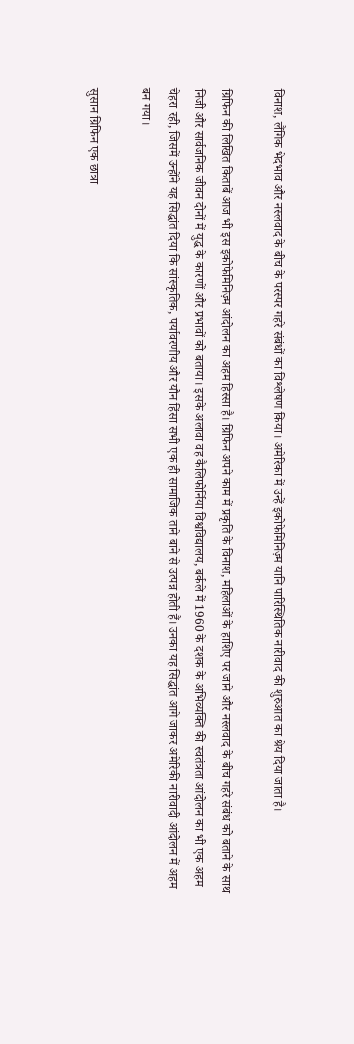विनाश, लैंगिक भेदभाव और नस्लवाद के बीच के परस्पर गहरे संबंधों का विश्लेषण किया। अमेरिका में उन्हें इकोफेमिनिज़्म यानि पारिस्थितिक नारीवाद की शुरुआत का श्रेय दिया जाता है।

ग्रिफिन की लिखित किताबें आज भी इस इकोफेमिनिज़्म आंदोलन का अहम हिस्सा है। ग्रिफिन अपने काम में प्रकृति के विनाश, महिलाओं के हाशिए पर जाने और नस्लवाद के बीच गहरे संबंध को बताने के साथ निजी और सार्वजनिक जीवन दोनों में युद्ध के कारणों और प्रभावों को बताया। इसके अलावा वह कैलिफोर्निया विश्वविद्यालय, बर्कले में 1960 के दशक के अभिव्यक्ति की स्वतंत्रता आंदोलन का भी एक अहम चेहरा रही, जिसमें उन्होंने यह सिद्धांत दिया कि सांस्कृतिक, पर्यावरणीय और यौन हिंसा सभी एक ही सामाजिक ताने बाने से उत्पन्न होती हैं। उनका यह सिद्धांत आगे जाकर अमेरिकी नारीवादी आंदोलन में अहम बन गया।

सुसान ग्रिफिन एक छात्रा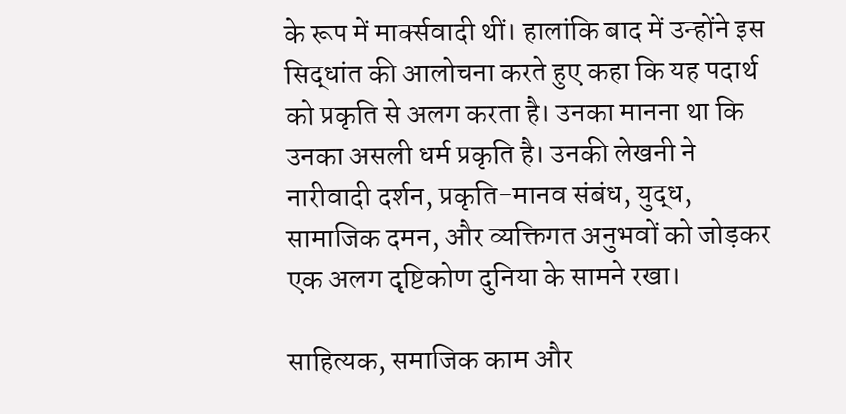के रूप में मार्क्सवादी थीं। हालांकि बाद में उन्होंने इस सिद्धांत की आलोचना करते हुए कहा कि यह पदार्थ को प्रकृति से अलग करता है। उनका मानना था कि उनका असली धर्म प्रकृति है। उनकी लेखनी ने नारीवादी दर्शन, प्रकृति-मानव संबंध, युद्ध, सामाजिक दमन, और व्यक्तिगत अनुभवों को जोड़कर एक अलग दृष्टिकोण दुनिया के सामने रखा।

साहित्यक, समाजिक काम और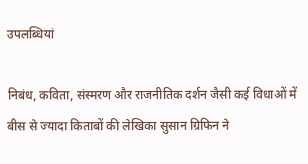उपलब्धियां

निबंध, कविता, संस्मरण और राजनीतिक दर्शन जैसी कई विधाओं में बीस से ज्यादा किताबों की लेखिका सुसान ग्रिफिन ने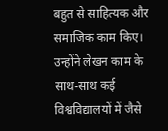बहुत से साहित्यक और समाजिक काम किए। उन्होंने लेखन काम के साथ-साथ कई विश्वविद्यालयों में जैसे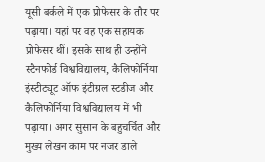यूसी बर्कले में एक प्रोफेसर के तौर पर पढ़ाया। यहां पर वह एक सहायक प्रोफेसर थीं। इसके साथ ही उन्होंने स्टैनफोर्ड विश्वविद्यालय, कैलिफोर्निया इंस्टीट्यूट ऑफ इंटीग्रल स्टडीज और कैलिफोर्निया विश्वविद्यालय में भी पढ़ाया। अगर सुसान के बहुचर्चित और मुख्य लेखन काम पर नजर डाले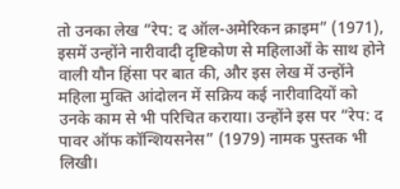तो उनका लेख “रेप: द ऑल-अमेरिकन क्राइम” (1971), इसमें उन्होंने नारीवादी दृष्टिकोण से महिलाओं के साथ होने वाली यौन हिंसा पर बात की, और इस लेख में उन्होंने महिला मुक्ति आंदोलन में सक्रिय कई नारीवादियों को उनके काम से भी परिचित कराया। उन्होंने इस पर “रेप: द पावर ऑफ कॉन्शियसनेस” (1979) नामक पुस्तक भी लिखी।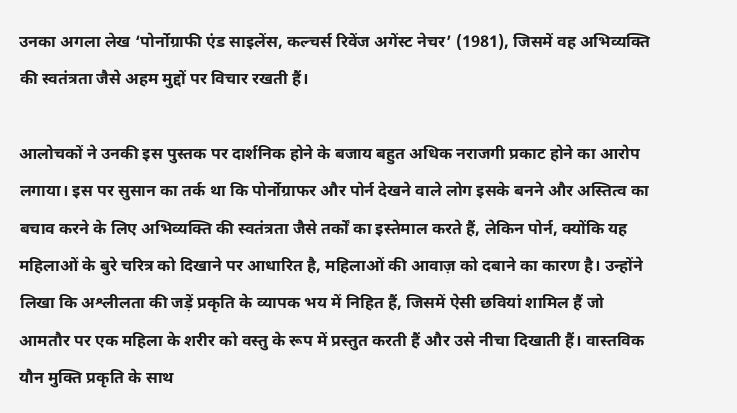उनका अगला लेख ‘पोर्नोग्राफी एंड साइलेंस, कल्चर्स रिवेंज अगेंस्ट नेचर’ (1981), जिसमें वह अभिव्यक्ति की स्वतंत्रता जैसे अहम मुद्दों पर विचार रखती हैं।

आलोचकों ने उनकी इस पुस्तक पर दार्शनिक होने के बजाय बहुत अधिक नराजगी प्रकाट होने का आरोप लगाया। इस पर सुसान का तर्क था कि पोर्नोग्राफर और पोर्न देखने वाले लोग इसके बनने और अस्तित्व का बचाव करने के लिए अभिव्यक्ति की स्वतंत्रता जैसे तर्कों का इस्तेमाल करते हैं, लेकिन पोर्न, क्योंकि यह महिलाओं के बुरे चरित्र को दिखाने पर आधारित है, महिलाओं की आवाज़ को दबाने का कारण है। उन्होंने लिखा कि अश्लीलता की जड़ें प्रकृति के व्यापक भय में निहित हैं, जिसमें ऐसी छवियां शामिल हैं जो आमतौर पर एक महिला के शरीर को वस्तु के रूप में प्रस्तुत करती हैं और उसे नीचा दिखाती हैं। वास्तविक यौन मुक्ति प्रकृति के साथ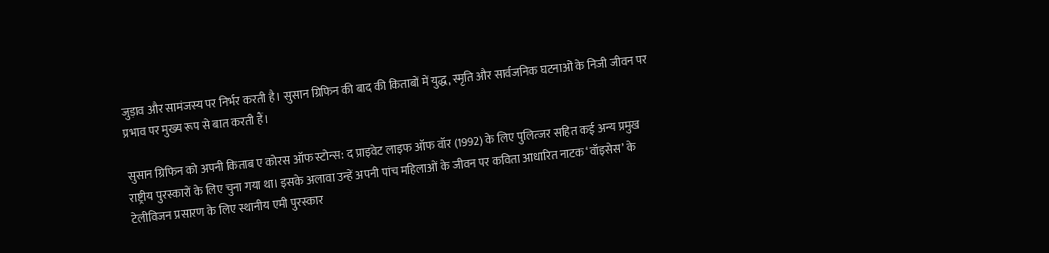जुड़ाव और सामंजस्य पर निर्भर करती है। सुसान ग्रिफिन की बाद की किताबों में युद्ध, स्मृति और सार्वजनिक घटनाओं के निजी जीवन पर प्रभाव पर मुख्य रूप से बात करती हैं।

सुसान ग्रिफिन को अपनी किताब ए कोरस ऑफ स्टोन्स: द प्राइवेट लाइफ ऑफ वॉर (1992) के लिए पुलित्जर सहित कई अन्य प्रमुख राष्ट्रीय पुरस्कारों के लिए चुना गया था। इसके अलावा उन्हें अपनी पांच महिलाओं के जीवन पर कविता आधारित नाटक ‘वॉइसेस’ के टेलीविजन प्रसारण के लिए स्थानीय एमी पुरस्कार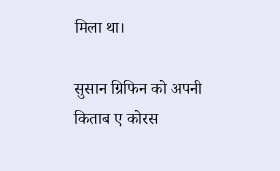मिला था।

सुसान ग्रिफिन को अपनी किताब ए कोरस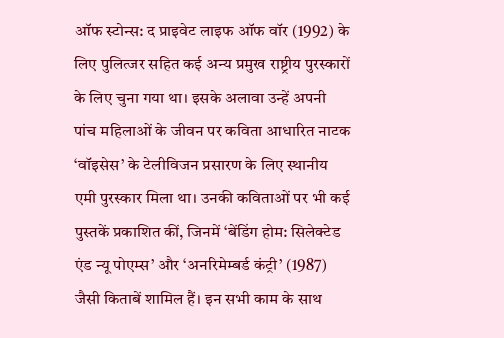ऑफ स्टोन्स: द प्राइवेट लाइफ ऑफ वॉर (1992) के लिए पुलित्जर सहित कई अन्य प्रमुख राष्ट्रीय पुरस्कारों के लिए चुना गया था। इसके अलावा उन्हें अपनी पांच महिलाओं के जीवन पर कविता आधारित नाटक ‘वॉइसेस’ के टेलीविजन प्रसारण के लिए स्थानीय एमी पुरस्कार मिला था। उनकी कविताओं पर भी कई पुस्तकें प्रकाशित कीं, जिनमें ‘बेंडिंग होम: सिलेक्टेड एंड न्यू पोएम्स’ और ‘अनरिमेम्बर्ड कंट्री’ (1987) जैसी किताबें शामिल हैं। इन सभी काम के साथ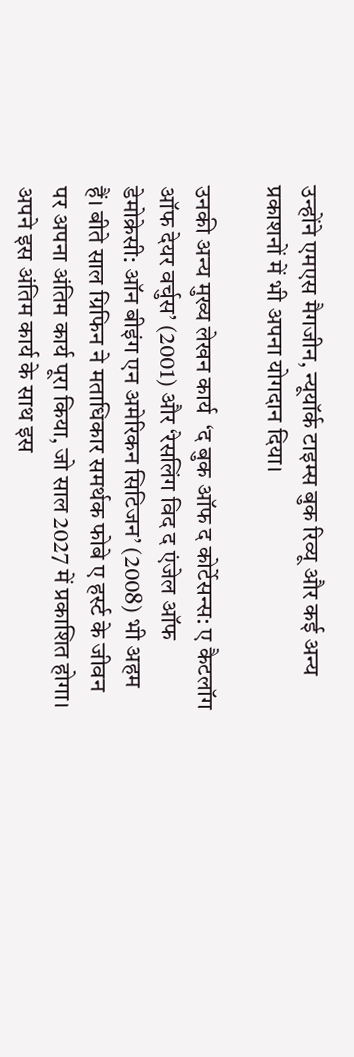उन्होंने एमएस मैगजीन, न्यूयॉर्क टाइम्स बुक रिव्यू और कई अन्य प्रकाशनों में भी अपना योगदान दिया।

उनकी अन्य मुख्य लेखन कार्य  ‘द बुक ऑफ द कोर्टेसन्स: ए कैटलॉग ऑफ देयर वर्चुस’ (2001) और ‘रेसलिंग विद द एंजेल ऑफ डेमोक्रेसी: ऑन बीइंग एन अमेरिकन सिटिजन’ (2008) भी अहम हैं। बीते साल ग्रिफिन ने मताधिकार समर्थक फोबे ए हर्स्ट के जीवन पर अपना अंतिम कार्य पूरा किया, जो साल 2027 में प्रकाशित होगा। अपने इस अंतिम कार्य के साथ इस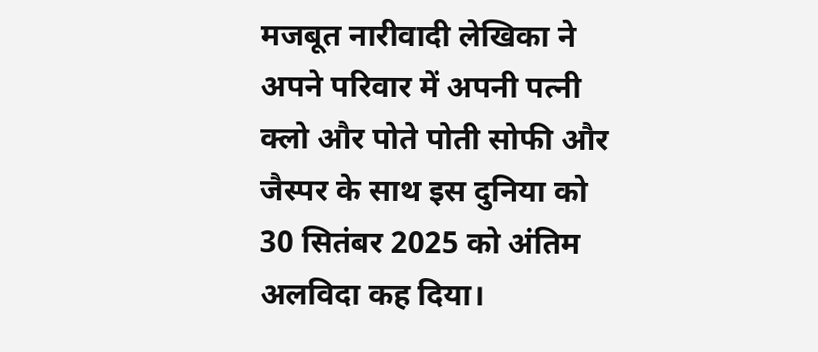मजबूत नारीवादी लेखिका ने अपने परिवार में अपनी पत्नी क्लो और पोते पोती सोफी और जैस्पर के साथ इस दुनिया को 30 सितंबर 2025 को अंतिम अलविदा कह दिया।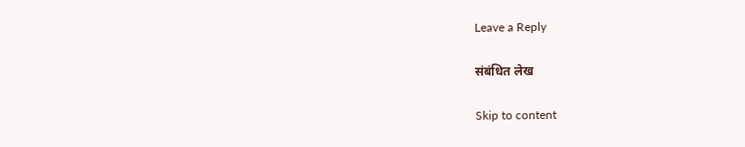Leave a Reply

संबंधित लेख

Skip to content